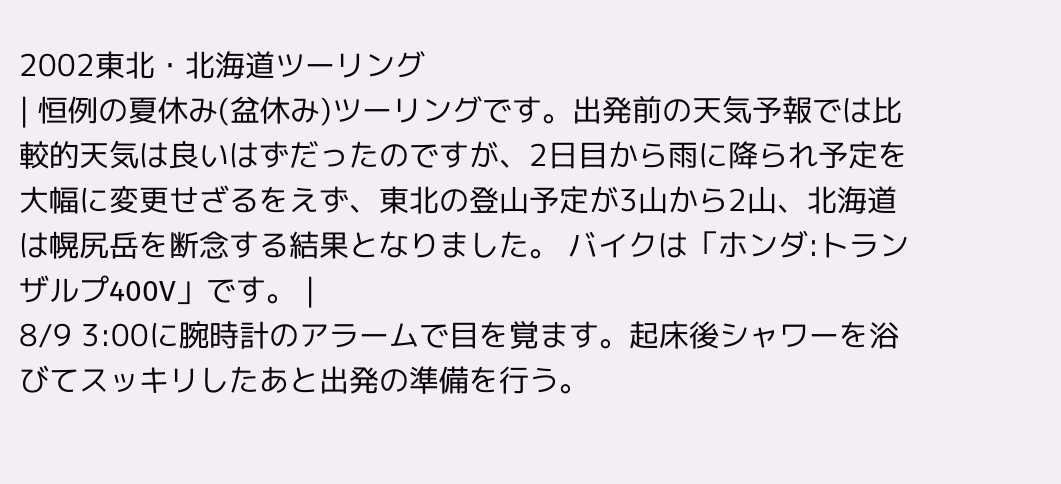2002東北・北海道ツーリング
| 恒例の夏休み(盆休み)ツーリングです。出発前の天気予報では比較的天気は良いはずだったのですが、2日目から雨に降られ予定を大幅に変更せざるをえず、東北の登山予定が3山から2山、北海道は幌尻岳を断念する結果となりました。 バイクは「ホンダ:トランザルプ400V」です。 |
8/9 3:00に腕時計のアラームで目を覚ます。起床後シャワーを浴びてスッキリしたあと出発の準備を行う。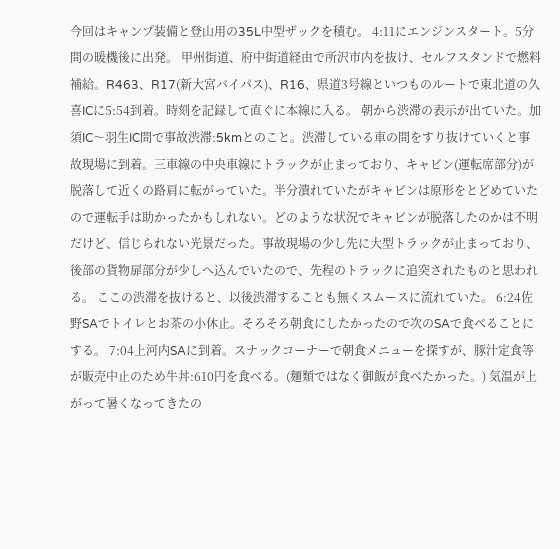今回はキャンプ装備と登山用の35L中型ザックを積む。 4:11にエンジンスタート。5分間の暖機後に出発。 甲州街道、府中街道経由で所沢市内を抜け、セルフスタンドで燃料補給。R463、R17(新大宮バイパス)、R16、県道3号線といつものルートで東北道の久喜ICに5:54到着。時刻を記録して直ぐに本線に入る。 朝から渋滞の表示が出ていた。加須IC〜羽生IC間で事故渋滞:5kmとのこと。渋滞している車の間をすり抜けていくと事故現場に到着。三車線の中央車線にトラックが止まっており、キャビン(運転席部分)が脱落して近くの路肩に転がっていた。半分潰れていたがキャビンは原形をとどめていたので運転手は助かったかもしれない。どのような状況でキャビンが脱落したのかは不明だけど、信じられない光景だった。事故現場の少し先に大型トラックが止まっており、後部の貨物扉部分が少しへ込んでいたので、先程のトラックに追突されたものと思われる。 ここの渋滞を抜けると、以後渋滞することも無くスムースに流れていた。 6:24佐野SAでトイレとお茶の小休止。そろそろ朝食にしたかったので次のSAで食べることにする。 7:04上河内SAに到着。スナックコーナーで朝食メニューを探すが、豚汁定食等が販売中止のため牛丼:610円を食べる。(麺類ではなく御飯が食べたかった。) 気温が上がって暑くなってきたの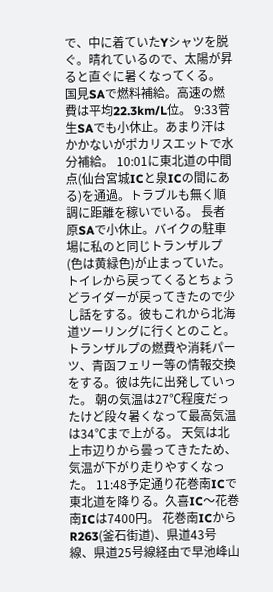で、中に着ていたYシャツを脱ぐ。晴れているので、太陽が昇ると直ぐに暑くなってくる。 国見SAで燃料補給。高速の燃費は平均22.3km/L位。 9:33菅生SAでも小休止。あまり汗はかかないがポカリスエットで水分補給。 10:01に東北道の中間点(仙台宮城ICと泉ICの間にある)を通過。トラブルも無く順調に距離を稼いでいる。 長者原SAで小休止。バイクの駐車場に私のと同じトランザルプ(色は黄緑色)が止まっていた。トイレから戻ってくるとちょうどライダーが戻ってきたので少し話をする。彼もこれから北海道ツーリングに行くとのこと。トランザルプの燃費や消耗パーツ、青函フェリー等の情報交換をする。彼は先に出発していった。 朝の気温は27℃程度だったけど段々暑くなって最高気温は34℃まで上がる。 天気は北上市辺りから曇ってきたため、気温が下がり走りやすくなった。 11:48予定通り花巻南ICで東北道を降りる。久喜IC〜花巻南ICは7400円。 花巻南ICからR263(釜石街道)、県道43号線、県道25号線経由で早池峰山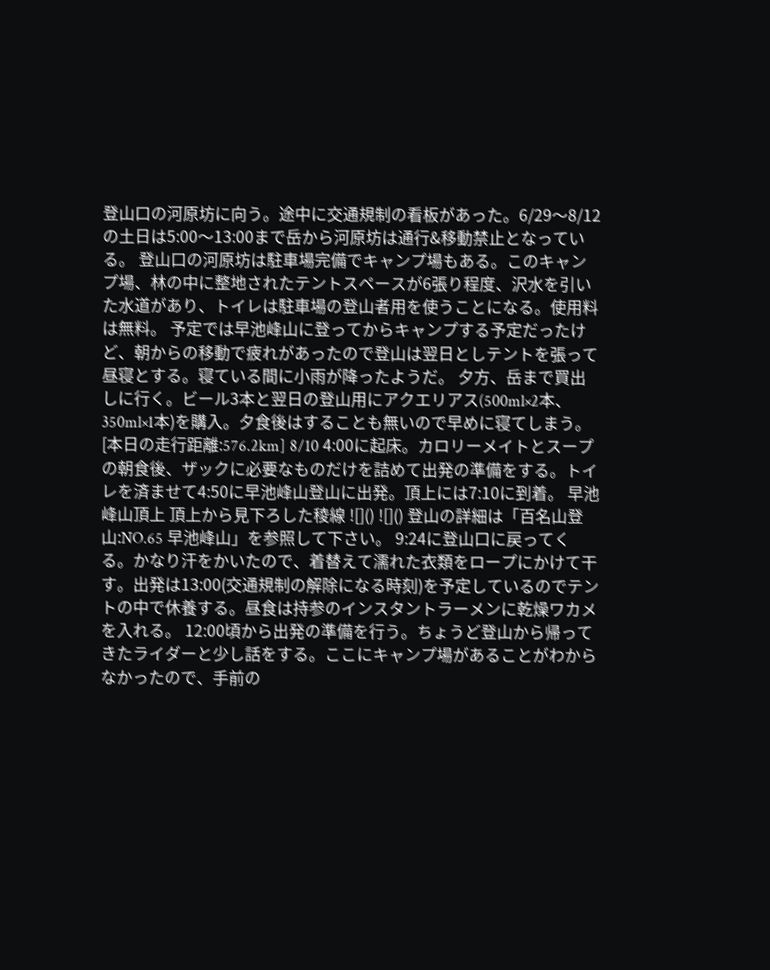登山口の河原坊に向う。途中に交通規制の看板があった。6/29〜8/12の土日は5:00〜13:00まで岳から河原坊は通行&移動禁止となっている。 登山口の河原坊は駐車場完備でキャンプ場もある。このキャンプ場、林の中に整地されたテントスペースが6張り程度、沢水を引いた水道があり、トイレは駐車場の登山者用を使うことになる。使用料は無料。 予定では早池峰山に登ってからキャンプする予定だったけど、朝からの移動で疲れがあったので登山は翌日としテントを張って昼寝とする。寝ている間に小雨が降ったようだ。 夕方、岳まで買出しに行く。ビール3本と翌日の登山用にアクエリアス(500ml×2本、350ml×1本)を購入。夕食後はすることも無いので早めに寝てしまう。 [本日の走行距離:576.2km] 8/10 4:00に起床。カロリーメイトとスープの朝食後、ザックに必要なものだけを詰めて出発の準備をする。トイレを済ませて4:50に早池峰山登山に出発。頂上には7:10に到着。 早池峰山頂上 頂上から見下ろした稜線 ![]() ![]() 登山の詳細は「百名山登山:NO.65 早池峰山」を参照して下さい。 9:24に登山口に戻ってくる。かなり汗をかいたので、着替えて濡れた衣類をロープにかけて干す。出発は13:00(交通規制の解除になる時刻)を予定しているのでテントの中で休養する。昼食は持参のインスタントラーメンに乾燥ワカメを入れる。 12:00頃から出発の準備を行う。ちょうど登山から帰ってきたライダーと少し話をする。ここにキャンプ場があることがわからなかったので、手前の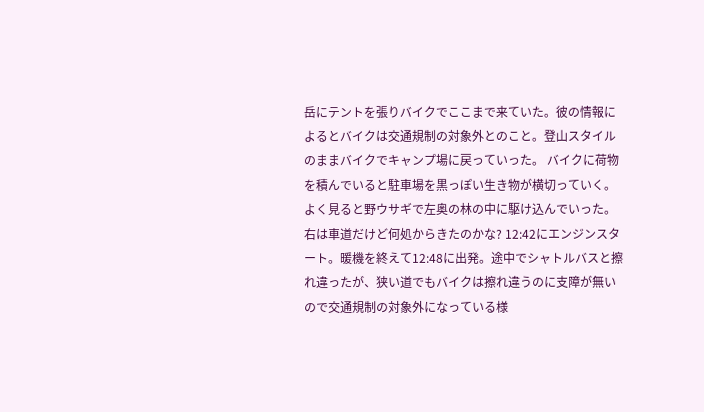岳にテントを張りバイクでここまで来ていた。彼の情報によるとバイクは交通規制の対象外とのこと。登山スタイルのままバイクでキャンプ場に戻っていった。 バイクに荷物を積んでいると駐車場を黒っぽい生き物が横切っていく。よく見ると野ウサギで左奥の林の中に駆け込んでいった。右は車道だけど何処からきたのかな? 12:42にエンジンスタート。暖機を終えて12:48に出発。途中でシャトルバスと擦れ違ったが、狭い道でもバイクは擦れ違うのに支障が無いので交通規制の対象外になっている様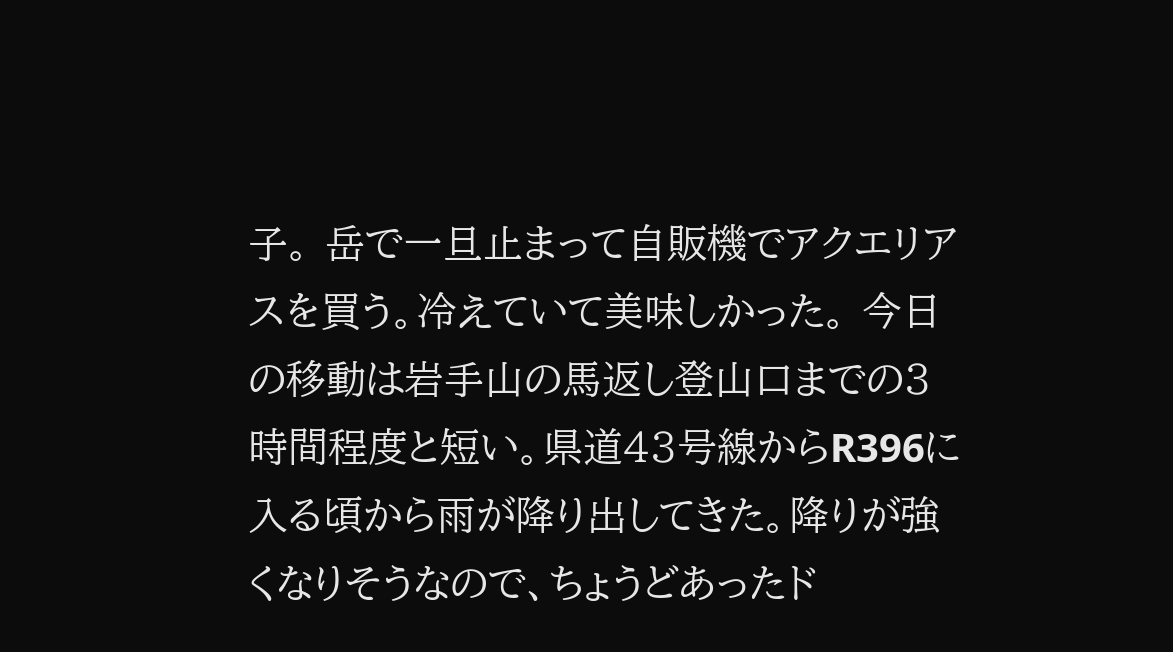子。 岳で一旦止まって自販機でアクエリアスを買う。冷えていて美味しかった。 今日の移動は岩手山の馬返し登山口までの3時間程度と短い。県道43号線からR396に入る頃から雨が降り出してきた。降りが強くなりそうなので、ちょうどあったド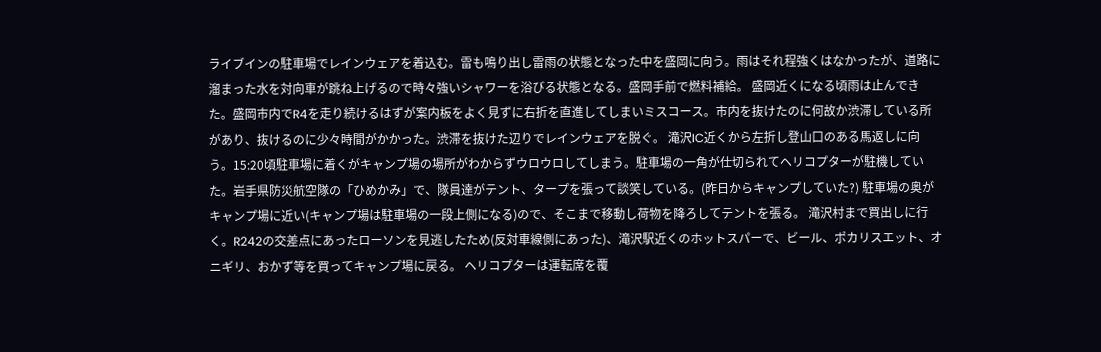ライブインの駐車場でレインウェアを着込む。雷も鳴り出し雷雨の状態となった中を盛岡に向う。雨はそれ程強くはなかったが、道路に溜まった水を対向車が跳ね上げるので時々強いシャワーを浴びる状態となる。盛岡手前で燃料補給。 盛岡近くになる頃雨は止んできた。盛岡市内でR4を走り続けるはずが案内板をよく見ずに右折を直進してしまいミスコース。市内を抜けたのに何故か渋滞している所があり、抜けるのに少々時間がかかった。渋滞を抜けた辺りでレインウェアを脱ぐ。 滝沢IC近くから左折し登山口のある馬返しに向う。15:20頃駐車場に着くがキャンプ場の場所がわからずウロウロしてしまう。駐車場の一角が仕切られてヘリコプターが駐機していた。岩手県防災航空隊の「ひめかみ」で、隊員達がテント、タープを張って談笑している。(昨日からキャンプしていた?) 駐車場の奥がキャンプ場に近い(キャンプ場は駐車場の一段上側になる)ので、そこまで移動し荷物を降ろしてテントを張る。 滝沢村まで買出しに行く。R242の交差点にあったローソンを見逃したため(反対車線側にあった)、滝沢駅近くのホットスパーで、ビール、ポカリスエット、オニギリ、おかず等を買ってキャンプ場に戻る。 ヘリコプターは運転席を覆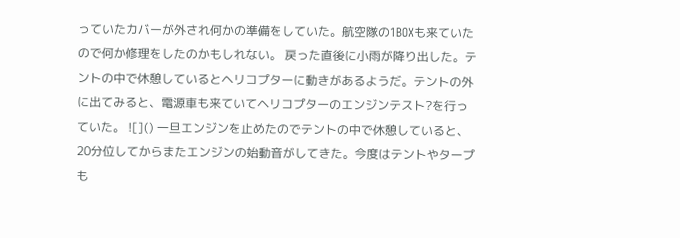っていたカバーが外され何かの準備をしていた。航空隊の1BOXも来ていたので何か修理をしたのかもしれない。 戻った直後に小雨が降り出した。テントの中で休憩しているとヘリコプターに動きがあるようだ。テントの外に出てみると、電源車も来ていてヘリコプターのエンジンテスト?を行っていた。 ![]() 一旦エンジンを止めたのでテントの中で休憩していると、20分位してからまたエンジンの始動音がしてきた。今度はテントやタープも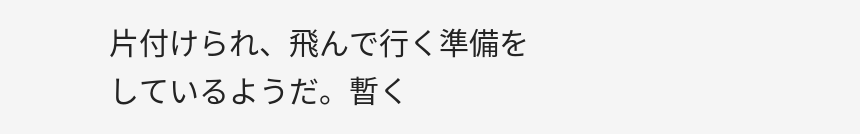片付けられ、飛んで行く準備をしているようだ。暫く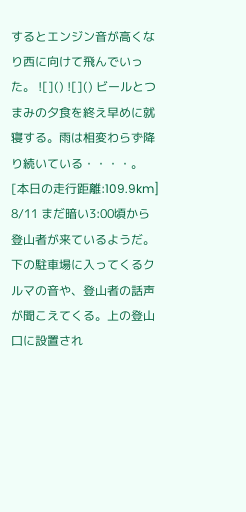するとエンジン音が高くなり西に向けて飛んでいった。 ![]() ![]() ビールとつまみの夕食を終え早めに就寝する。雨は相変わらず降り続いている・・・・。 [本日の走行距離:109.9km] 8/11 まだ暗い3:00頃から登山者が来ているようだ。下の駐車場に入ってくるクルマの音や、登山者の話声が聞こえてくる。上の登山口に設置され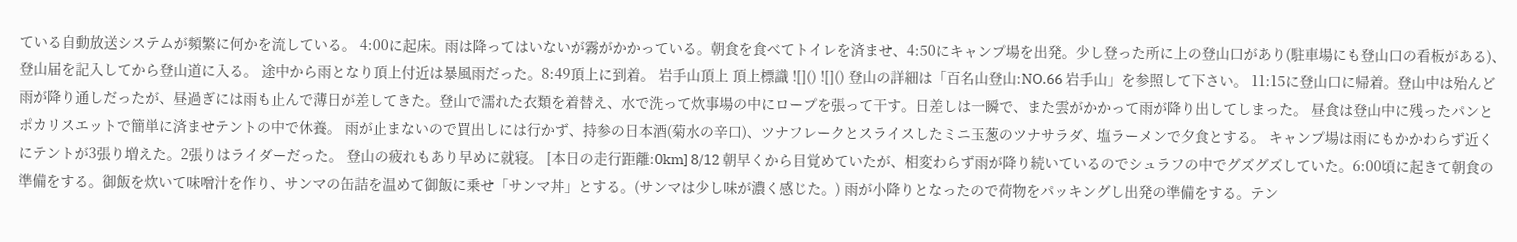ている自動放送システムが頻繁に何かを流している。 4:00に起床。雨は降ってはいないが霧がかかっている。朝食を食べてトイレを済ませ、4:50にキャンプ場を出発。少し登った所に上の登山口があり(駐車場にも登山口の看板がある)、登山届を記入してから登山道に入る。 途中から雨となり頂上付近は暴風雨だった。8:49頂上に到着。 岩手山頂上 頂上標識 ![]() ![]() 登山の詳細は「百名山登山:NO.66 岩手山」を参照して下さい。 11:15に登山口に帰着。登山中は殆んど雨が降り通しだったが、昼過ぎには雨も止んで薄日が差してきた。登山で濡れた衣類を着替え、水で洗って炊事場の中にロープを張って干す。日差しは一瞬で、また雲がかかって雨が降り出してしまった。 昼食は登山中に残ったパンとポカリスエットで簡単に済ませテントの中で休養。 雨が止まないので買出しには行かず、持参の日本酒(菊水の辛口)、ツナフレークとスライスしたミニ玉葱のツナサラダ、塩ラーメンで夕食とする。 キャンプ場は雨にもかかわらず近くにテントが3張り増えた。2張りはライダーだった。 登山の疲れもあり早めに就寝。 [本日の走行距離:0km] 8/12 朝早くから目覚めていたが、相変わらず雨が降り続いているのでシュラフの中でグズグズしていた。6:00頃に起きて朝食の準備をする。御飯を炊いて味噌汁を作り、サンマの缶詰を温めて御飯に乗せ「サンマ丼」とする。(サンマは少し味が濃く感じた。) 雨が小降りとなったので荷物をパッキングし出発の準備をする。テン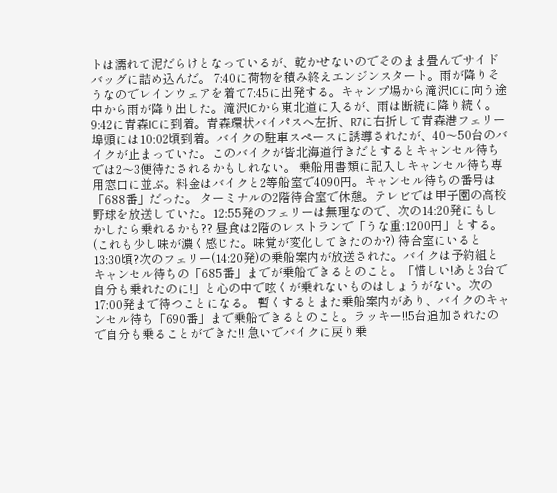トは濡れて泥だらけとなっているが、乾かせないのでそのまま畳んでサイドバッグに詰め込んだ。 7:40に荷物を積み終えエンジンスタート。雨が降りそうなのでレインウェアを着て7:45に出発する。キャンプ場から滝沢ICに向う途中から雨が降り出した。滝沢ICから東北道に入るが、雨は断続に降り続く。 9:42に青森ICに到着。青森環状バイパスへ左折、R7に右折して青森港フェリー埠頭には10:02頃到着。バイクの駐車スペースに誘導されたが、40〜50台のバイクが止まっていた。このバイクが皆北海道行きだとするとキャンセル待ちでは2〜3便待たされるかもしれない。 乗船用書類に記入しキャンセル待ち専用窓口に並ぶ。料金はバイクと2等船室で4090円。キャンセル待ちの番号は「688番」だった。 ターミナルの2階待合室で休憩。テレビでは甲子園の高校野球を放送していた。12:55発のフェリーは無理なので、次の14:20発にもしかしたら乗れるかも?? 昼食は2階のレストランで「うな重:1200円」とする。(これも少し味が濃く感じた。味覚が変化してきたのか?) 待合室にいると13:30頃?次のフェリー(14:20発)の乗船案内が放送された。バイクは予約組とキャンセル待ちの「685番」までが乗船できるとのこと。「惜しい!あと3台で自分も乗れたのに!」と心の中で呟くが乗れないものはしょうがない。次の17:00発まで待つことになる。 暫くするとまた乗船案内があり、バイクのキャンセル待ち「690番」まで乗船できるとのこと。ラッキー!!5台追加されたので自分も乗ることができた!! 急いでバイクに戻り乗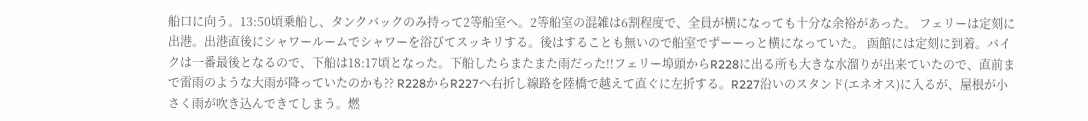船口に向う。13:50頃乗船し、タンクバックのみ持って2等船室へ。2等船室の混雑は6割程度で、全員が横になっても十分な余裕があった。 フェリーは定刻に出港。出港直後にシャワールームでシャワーを浴びてスッキリする。後はすることも無いので船室でずーーっと横になっていた。 函館には定刻に到着。バイクは一番最後となるので、下船は18:17頃となった。下船したらまたまた雨だった!!フェリー埠頭からR228に出る所も大きな水溜りが出来ていたので、直前まで雷雨のような大雨が降っていたのかも?? R228からR227へ右折し線路を陸橋で越えて直ぐに左折する。R227沿いのスタンド(エネオス)に入るが、屋根が小さく雨が吹き込んできてしまう。燃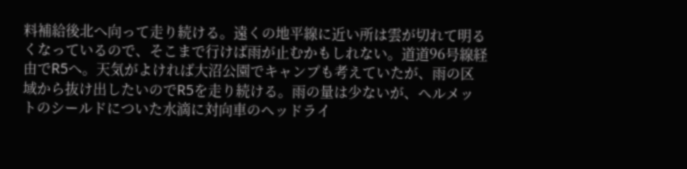料補給後北へ向って走り続ける。遠くの地平線に近い所は雲が切れて明るくなっているので、そこまで行けば雨が止むかもしれない。道道96号線経由でR5へ。天気がよければ大沼公園でキャンプも考えていたが、雨の区域から抜け出したいのでR5を走り続ける。雨の量は少ないが、ヘルメットのシールドについた水滴に対向車のヘッドライ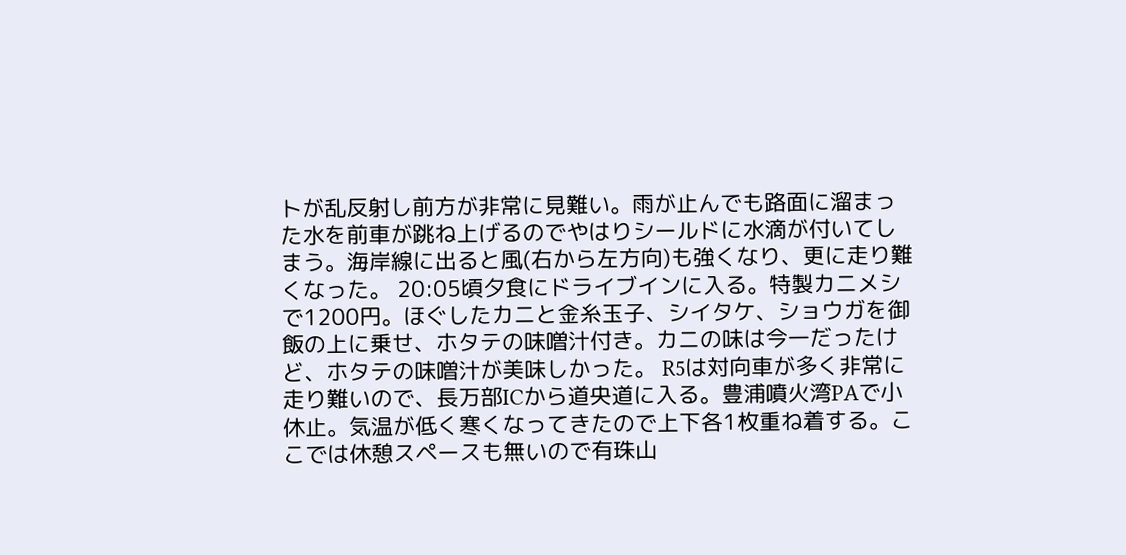トが乱反射し前方が非常に見難い。雨が止んでも路面に溜まった水を前車が跳ね上げるのでやはりシールドに水滴が付いてしまう。海岸線に出ると風(右から左方向)も強くなり、更に走り難くなった。 20:05頃夕食にドライブインに入る。特製カニメシで1200円。ほぐしたカニと金糸玉子、シイタケ、ショウガを御飯の上に乗せ、ホタテの味噌汁付き。カニの味は今一だったけど、ホタテの味噌汁が美味しかった。 R5は対向車が多く非常に走り難いので、長万部ICから道央道に入る。豊浦噴火湾PAで小休止。気温が低く寒くなってきたので上下各1枚重ね着する。ここでは休憩スペースも無いので有珠山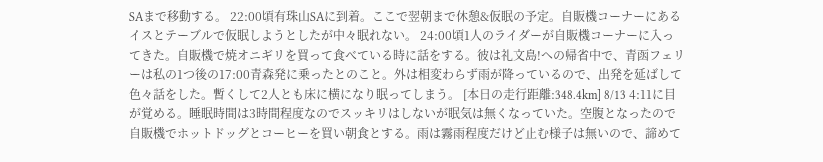SAまで移動する。 22:00頃有珠山SAに到着。ここで翌朝まで休憩&仮眠の予定。自販機コーナーにあるイスとテーブルで仮眠しようとしたが中々眠れない。 24:00頃1人のライダーが自販機コーナーに入ってきた。自販機で焼オニギリを買って食べている時に話をする。彼は礼文島!への帰省中で、青函フェリーは私の1つ後の17:00青森発に乗ったとのこと。外は相変わらず雨が降っているので、出発を延ばして色々話をした。暫くして2人とも床に横になり眠ってしまう。 [本日の走行距離:348.4km] 8/13 4:11に目が覚める。睡眠時間は3時間程度なのでスッキリはしないが眠気は無くなっていた。空腹となったので自販機でホットドッグとコーヒーを買い朝食とする。雨は霧雨程度だけど止む様子は無いので、諦めて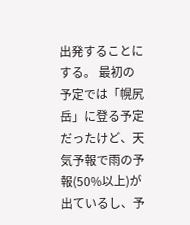出発することにする。 最初の予定では「幌尻岳」に登る予定だったけど、天気予報で雨の予報(50%以上)が出ているし、予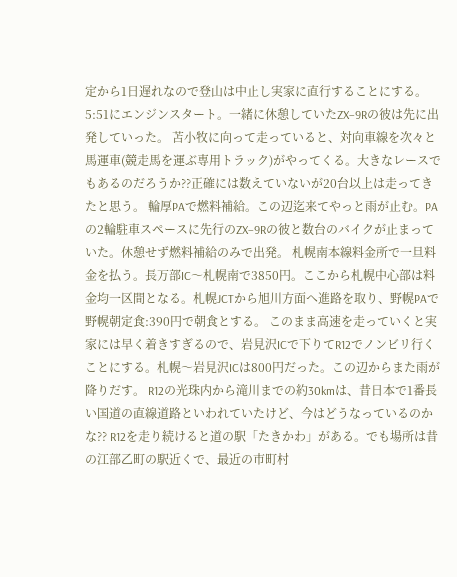定から1日遅れなので登山は中止し実家に直行することにする。 5:51にエンジンスタート。一緒に休憩していたZX−9Rの彼は先に出発していった。 苫小牧に向って走っていると、対向車線を次々と馬運車(競走馬を運ぶ専用トラック)がやってくる。大きなレースでもあるのだろうか??正確には数えていないが20台以上は走ってきたと思う。 輪厚PAで燃料補給。この辺迄来てやっと雨が止む。PAの2輪駐車スペースに先行のZX−9Rの彼と数台のバイクが止まっていた。休憩せず燃料補給のみで出発。 札幌南本線料金所で一旦料金を払う。長万部IC〜札幌南で3850円。ここから札幌中心部は料金均一区間となる。札幌JCTから旭川方面へ進路を取り、野幌PAで野幌朝定食:390円で朝食とする。 このまま高速を走っていくと実家には早く着きすぎるので、岩見沢ICで下りてR12でノンビリ行くことにする。札幌〜岩見沢ICは800円だった。この辺からまた雨が降りだす。 R12の光珠内から滝川までの約30kmは、昔日本で1番長い国道の直線道路といわれていたけど、今はどうなっているのかな?? R12を走り続けると道の駅「たきかわ」がある。でも場所は昔の江部乙町の駅近くで、最近の市町村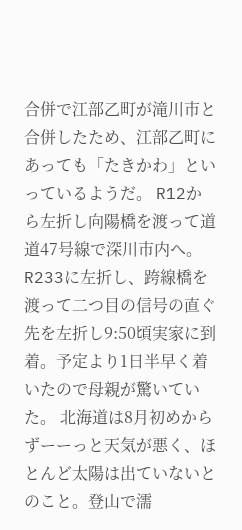合併で江部乙町が滝川市と合併したため、江部乙町にあっても「たきかわ」といっているようだ。 R12から左折し向陽橋を渡って道道47号線で深川市内へ。R233に左折し、跨線橋を渡って二つ目の信号の直ぐ先を左折し9:50頃実家に到着。予定より1日半早く着いたので母親が驚いていた。 北海道は8月初めからずーーっと天気が悪く、ほとんど太陽は出ていないとのこと。登山で濡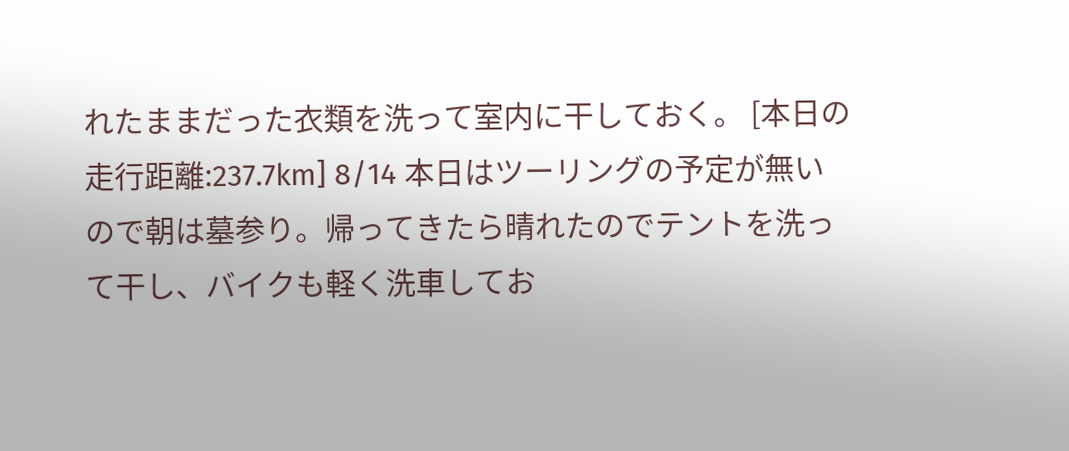れたままだった衣類を洗って室内に干しておく。 [本日の走行距離:237.7km] 8/14 本日はツーリングの予定が無いので朝は墓参り。帰ってきたら晴れたのでテントを洗って干し、バイクも軽く洗車してお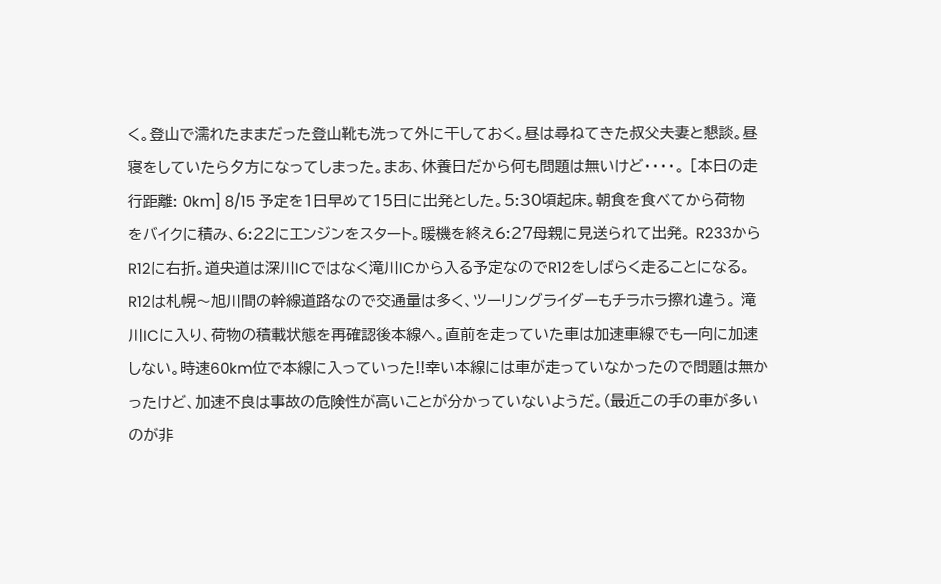く。登山で濡れたままだった登山靴も洗って外に干しておく。昼は尋ねてきた叔父夫妻と懇談。昼寝をしていたら夕方になってしまった。まあ、休養日だから何も問題は無いけど・・・・。 [本日の走行距離: 0km] 8/15 予定を1日早めて15日に出発とした。5:30頃起床。朝食を食べてから荷物をバイクに積み、6:22にエンジンをスタート。暖機を終え6:27母親に見送られて出発。 R233からR12に右折。道央道は深川ICではなく滝川ICから入る予定なのでR12をしばらく走ることになる。R12は札幌〜旭川間の幹線道路なので交通量は多く、ツーリングライダーもチラホラ擦れ違う。 滝川ICに入り、荷物の積載状態を再確認後本線へ。直前を走っていた車は加速車線でも一向に加速しない。時速60km位で本線に入っていった!!幸い本線には車が走っていなかったので問題は無かったけど、加速不良は事故の危険性が高いことが分かっていないようだ。(最近この手の車が多いのが非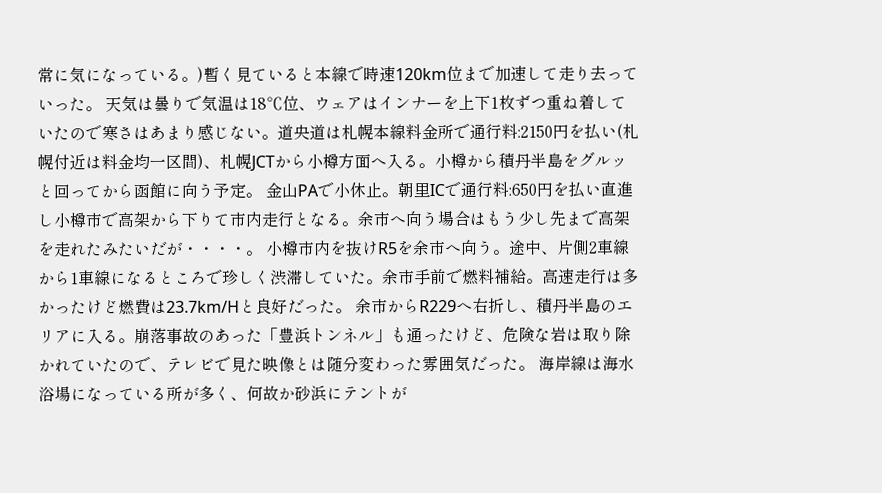常に気になっている。)暫く見ていると本線で時速120km位まで加速して走り去っていった。 天気は曇りで気温は18℃位、ウェアはインナーを上下1枚ずつ重ね着していたので寒さはあまり感じない。道央道は札幌本線料金所で通行料:2150円を払い(札幌付近は料金均一区間)、札幌JCTから小樽方面へ入る。小樽から積丹半島をグルッと回ってから函館に向う予定。 金山PAで小休止。朝里ICで通行料:650円を払い直進し小樽市で高架から下りて市内走行となる。余市へ向う場合はもう少し先まで高架を走れたみたいだが・・・・。 小樽市内を抜けR5を余市へ向う。途中、片側2車線から1車線になるところで珍しく渋滞していた。余市手前で燃料補給。高速走行は多かったけど燃費は23.7km/Hと良好だった。 余市からR229へ右折し、積丹半島のエリアに入る。崩落事故のあった「豊浜トンネル」も通ったけど、危険な岩は取り除かれていたので、テレビで見た映像とは随分変わった雰囲気だった。 海岸線は海水浴場になっている所が多く、何故か砂浜にテントが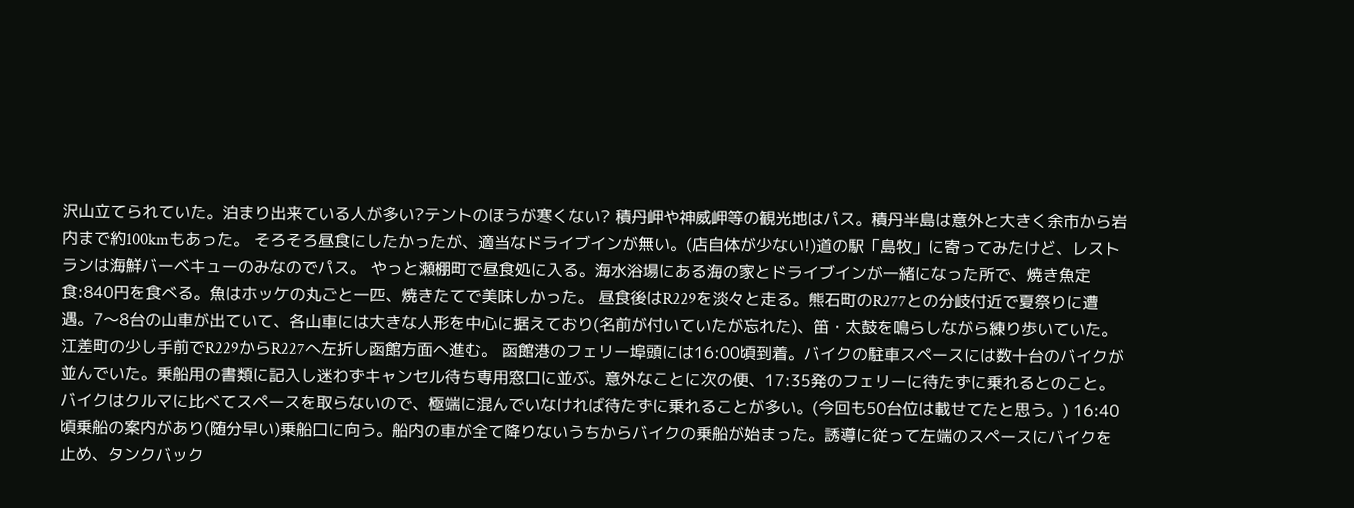沢山立てられていた。泊まり出来ている人が多い?テントのほうが寒くない? 積丹岬や神威岬等の観光地はパス。積丹半島は意外と大きく余市から岩内まで約100kmもあった。 そろそろ昼食にしたかったが、適当なドライブインが無い。(店自体が少ない!)道の駅「島牧」に寄ってみたけど、レストランは海鮮バーベキューのみなのでパス。 やっと瀬棚町で昼食処に入る。海水浴場にある海の家とドライブインが一緒になった所で、焼き魚定食:840円を食べる。魚はホッケの丸ごと一匹、焼きたてで美味しかった。 昼食後はR229を淡々と走る。熊石町のR277との分岐付近で夏祭りに遭遇。7〜8台の山車が出ていて、各山車には大きな人形を中心に据えており(名前が付いていたが忘れた)、笛・太鼓を鳴らしながら練り歩いていた。江差町の少し手前でR229からR227へ左折し函館方面へ進む。 函館港のフェリー埠頭には16:00頃到着。バイクの駐車スペースには数十台のバイクが並んでいた。乗船用の書類に記入し迷わずキャンセル待ち専用窓口に並ぶ。意外なことに次の便、17:35発のフェリーに待たずに乗れるとのこと。バイクはクルマに比べてスペースを取らないので、極端に混んでいなければ待たずに乗れることが多い。(今回も50台位は載せてたと思う。) 16:40頃乗船の案内があり(随分早い)乗船口に向う。船内の車が全て降りないうちからバイクの乗船が始まった。誘導に従って左端のスペースにバイクを止め、タンクバック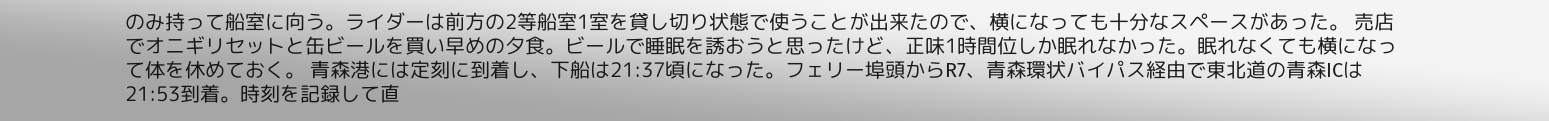のみ持って船室に向う。ライダーは前方の2等船室1室を貸し切り状態で使うことが出来たので、横になっても十分なスペースがあった。 売店でオニギリセットと缶ビールを買い早めの夕食。ビールで睡眠を誘おうと思ったけど、正味1時間位しか眠れなかった。眠れなくても横になって体を休めておく。 青森港には定刻に到着し、下船は21:37頃になった。フェリー埠頭からR7、青森環状バイパス経由で東北道の青森ICは21:53到着。時刻を記録して直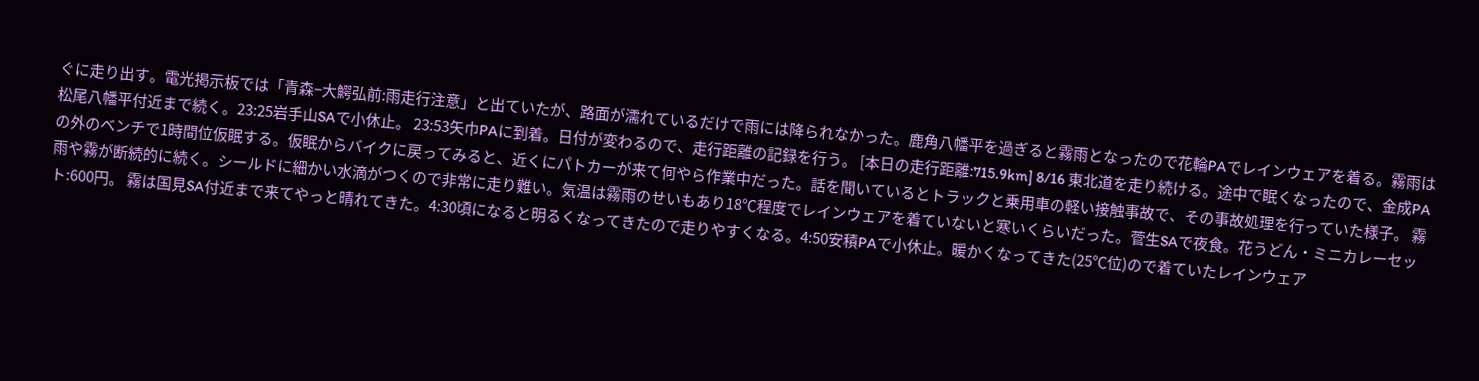ぐに走り出す。電光掲示板では「青森−大鰐弘前:雨走行注意」と出ていたが、路面が濡れているだけで雨には降られなかった。鹿角八幡平を過ぎると霧雨となったので花輪PAでレインウェアを着る。霧雨は松尾八幡平付近まで続く。23:25岩手山SAで小休止。 23:53矢巾PAに到着。日付が変わるので、走行距離の記録を行う。 [本日の走行距離:715.9km] 8/16 東北道を走り続ける。途中で眠くなったので、金成PAの外のベンチで1時間位仮眠する。仮眠からバイクに戻ってみると、近くにパトカーが来て何やら作業中だった。話を聞いているとトラックと乗用車の軽い接触事故で、その事故処理を行っていた様子。 霧雨や霧が断続的に続く。シールドに細かい水滴がつくので非常に走り難い。気温は霧雨のせいもあり18℃程度でレインウェアを着ていないと寒いくらいだった。菅生SAで夜食。花うどん・ミニカレーセット:600円。 霧は国見SA付近まで来てやっと晴れてきた。4:30頃になると明るくなってきたので走りやすくなる。4:50安積PAで小休止。暖かくなってきた(25℃位)ので着ていたレインウェア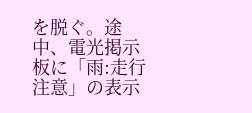を脱ぐ。途中、電光掲示板に「雨:走行注意」の表示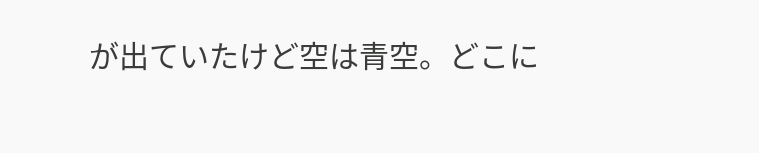が出ていたけど空は青空。どこに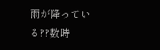雨が降っている??数時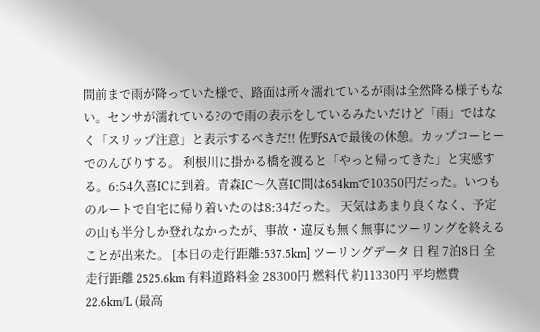間前まで雨が降っていた様で、路面は所々濡れているが雨は全然降る様子もない。センサが濡れている?ので雨の表示をしているみたいだけど「雨」ではなく「スリップ注意」と表示するべきだ!! 佐野SAで最後の休憩。カップコーヒーでのんびりする。 利根川に掛かる橋を渡ると「やっと帰ってきた」と実感する。6:54久喜ICに到着。青森IC〜久喜IC間は654kmで10350円だった。いつものルートで自宅に帰り着いたのは8:34だった。 天気はあまり良くなく、予定の山も半分しか登れなかったが、事故・違反も無く無事にツーリングを終えることが出来た。 [本日の走行距離:537.5km] ツーリングデータ 日 程 7泊8日 全走行距離 2525.6km 有料道路料金 28300円 燃料代 約11330円 平均燃費 22.6km/L (最高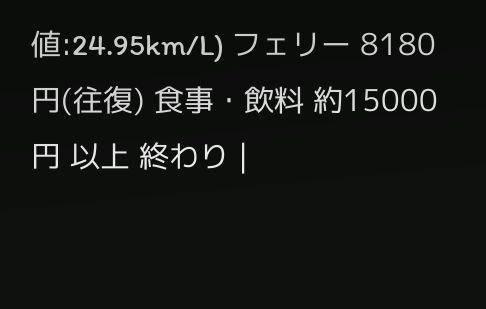値:24.95km/L) フェリー 8180円(往復) 食事・飲料 約15000円 以上 終わり |